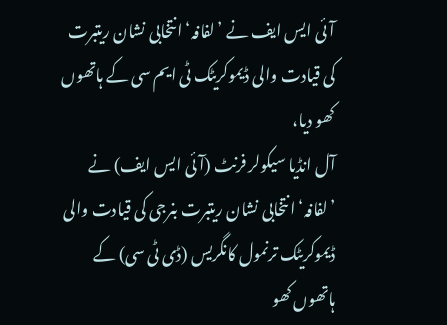آئی ایس ایف نے ’لفافہ‘ انتخابی نشان ریتبرت کی قیادت والی ڈیموکریٹک ٹی ایم سی کے ہاتھوں کھو دیا،
آل انڈیا سیکولر فرنٹ (آئی ایس ایف) نے ’لفافہ‘ انتخابی نشان ریتبرت بنرجی کی قیادت والی ڈیموکریٹک ترنمول کانگریس (ڈی ٹی سی) کے ہاتھوں کھو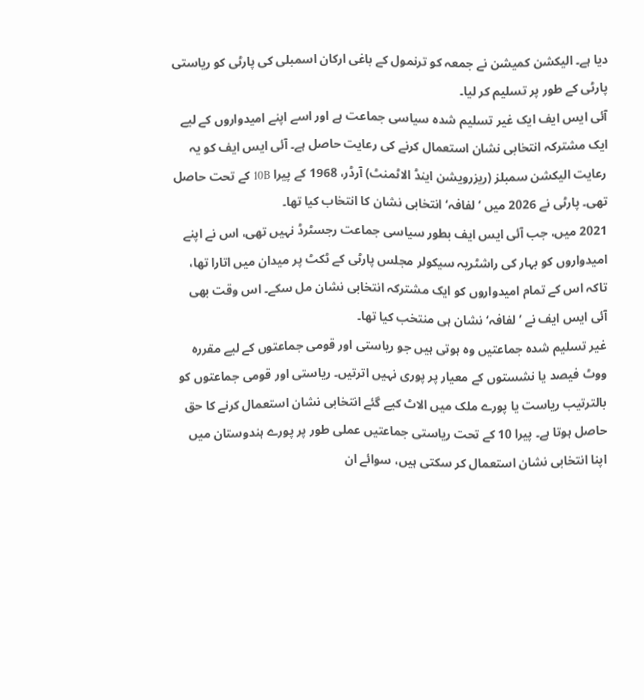دیا ہے۔ الیکشن کمیشن نے جمعہ کو ترنمول کے باغی ارکان اسمبلی کی پارٹی کو ریاستی پارٹی کے طور پر تسلیم کر لیا۔
آئی ایس ایف ایک غیر تسلیم شدہ سیاسی جماعت ہے اور اسے اپنے امیدواروں کے لیے ایک مشترکہ انتخابی نشان استعمال کرنے کی رعایت حاصل ہے۔ آئی ایس ایف کو یہ رعایت الیکشن سمبلز (ریزرویشن اینڈ الاٹمنٹ) آرڈر، 1968 کے پیرا 10B کے تحت حاصل تھی۔ پارٹی نے 2026 میں ’لفافہ‘ انتخابی نشان کا انتخاب کیا تھا۔
2021 میں، جب آئی ایس ایف بطور سیاسی جماعت رجسٹرڈ نہیں تھی، اس نے اپنے امیدواروں کو بہار کی راشٹریہ سیکولر مجلس پارٹی کے ٹکٹ پر میدان میں اتارا تھا، تاکہ اس کے تمام امیدواروں کو ایک مشترکہ انتخابی نشان مل سکے۔ اس وقت بھی آئی ایس ایف نے ’لفافہ‘ نشان ہی منتخب کیا تھا۔
غیر تسلیم شدہ جماعتیں وہ ہوتی ہیں جو ریاستی اور قومی جماعتوں کے لیے مقررہ ووٹ فیصد یا نشستوں کے معیار پر پوری نہیں اترتیں۔ ریاستی اور قومی جماعتوں کو بالترتیب ریاست یا پورے ملک میں الاٹ کیے گئے انتخابی نشان استعمال کرنے کا حق حاصل ہوتا ہے۔ پیرا 10 کے تحت ریاستی جماعتیں عملی طور پر پورے ہندوستان میں اپنا انتخابی نشان استعمال کر سکتی ہیں، سوائے ان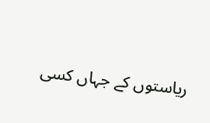ریاستوں کے جہاں کسی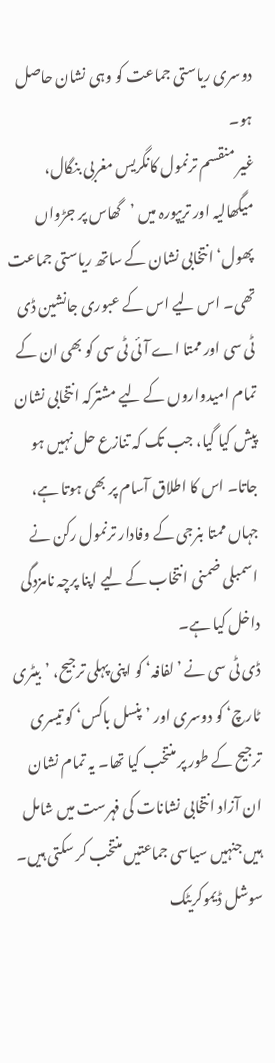دوسری ریاستی جماعت کو وہی نشان حاصل ہو۔
غیر منقسم ترنمول کانگریس مغربی بنگال، میگھالیہ اور تریپورہ میں ’گھاس پر جڑواں پھول‘ انتخابی نشان کے ساتھ ریاستی جماعت تھی۔ اس لیے اس کے عبوری جانشین ڈی ٹی سی اور ممتا اے آئی ٹی سی کو بھی ان کے تمام امیدواروں کے لیے مشترکہ انتخابی نشان پیش کیا گیا، جب تک کہ تنازع حل نہیں ہو جاتا۔ اس کا اطلاق آسام پر بھی ہوتا ہے، جہاں ممتا بنرجی کے وفادار ترنمول رکن نے اسمبلی ضمنی انتخاب کے لیے اپنا پرچہ نامزدگی داخل کیا ہے۔
ڈی ٹی سی نے ’لفافہ‘ کو اپنی پہلی ترجیح، ’بیٹری ٹارچ‘ کو دوسری اور ’پنسل باکس‘ کو تیسری ترجیح کے طور پر منتخب کیا تھا۔ یہ تمام نشان ان آزاد انتخابی نشانات کی فہرست میں شامل ہیں جنہیں سیاسی جماعتیں منتخب کر سکتی ہیں۔
سوشل ڈیموکریٹک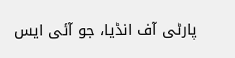پارٹی آف انڈیا، جو آئی ایس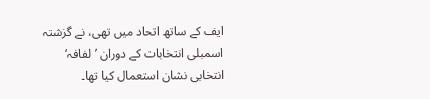ایف کے ساتھ اتحاد میں تھی، نے گزشتہ اسمبلی انتخابات کے دوران ’لفافہ‘ انتخابی نشان استعمال کیا تھا۔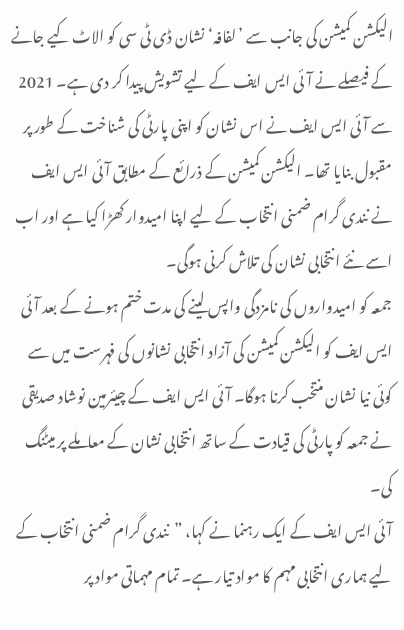الیکشن کمیشن کی جانب سے ’لفافہ‘ نشان ڈی ٹی سی کو الاٹ کیے جانے کے فیصلے نے آئی ایس ایف کے لیے تشویش پیدا کر دی ہے۔ 2021 سے آئی ایس ایف نے اس نشان کو اپنی پارٹی کی شناخت کے طور پر مقبول بنایا تھا۔ الیکشن کمیشن کے ذرائع کے مطابق آئی ایس ایف نے نندی گرام ضمنی انتخاب کے لیے اپنا امیدوار کھڑا کیا ہے اور اب اسے نئے انتخابی نشان کی تلاش کرنی ہوگی۔
جمعہ کو امیدواروں کی نامزدگی واپس لینے کی مدت ختم ہونے کے بعد آئی ایس ایف کو الیکشن کمیشن کی آزاد انتخابی نشانوں کی فہرست میں سے کوئی نیا نشان منتخب کرنا ہوگا۔ آئی ایس ایف کے چیئرمین نوشاد صدیقی نے جمعہ کو پارٹی کی قیادت کے ساتھ انتخابی نشان کے معاملے پر میٹنگ کی۔
آئی ایس ایف کے ایک رہنما نے کہا، ”نندی گرام ضمنی انتخاب کے لیے ہماری انتخابی مہم کا مواد تیار ہے۔ تمام مہماتی مواد پر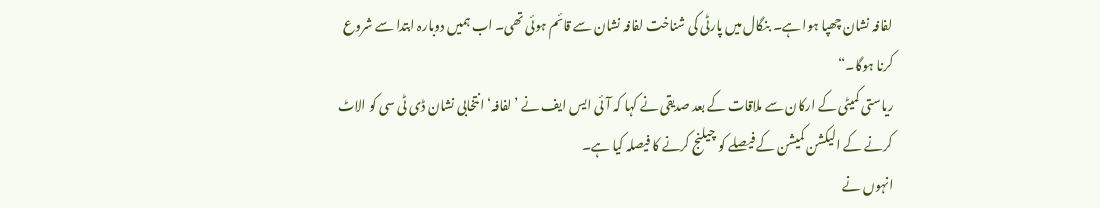لفافہ نشان چھپا ہوا ہے۔ بنگال میں پارٹی کی شناخت لفافہ نشان سے قائم ہوئی تھی۔ اب ہمیں دوبارہ ابتدا سے شروع کرنا ہوگا۔“
ریاستی کمیٹی کے ارکان سے ملاقات کے بعد صدیقی نے کہا کہ آئی ایس ایف نے ’لفافہ‘ انتخابی نشان ڈی ٹی سی کو الاٹ کرنے کے الیکشن کمیشن کے فیصلے کو چیلنج کرنے کا فیصلہ کیا ہے۔
انہوں نے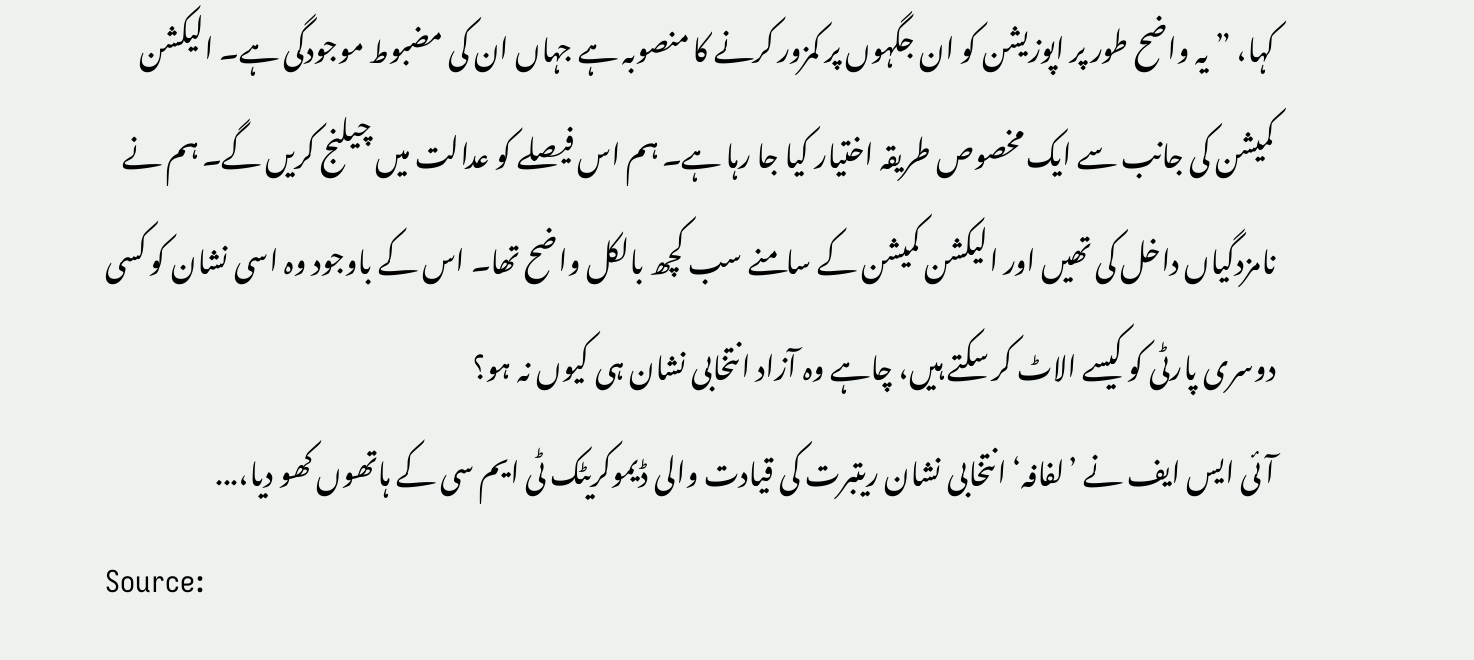کہا، ”یہ واضح طور پر اپوزیشن کو ان جگہوں پر کمزور کرنے کا منصوبہ ہے جہاں ان کی مضبوط موجودگی ہے۔ الیکشن کمیشن کی جانب سے ایک مخصوص طریقہ اختیار کیا جا رہا ہے۔ ہم اس فیصلے کو عدالت میں چیلنج کریں گے۔ ہم نے نامزدگیاں داخل کی تھیں اور الیکشن کمیشن کے سامنے سب کچھ بالکل واضح تھا۔ اس کے باوجود وہ اسی نشان کو کسی دوسری پارٹی کو کیسے الاٹ کر سکتے ہیں، چاہے وہ آزاد انتخابی نشان ہی کیوں نہ ہو؟
آئی ایس ایف نے ’لفافہ‘ انتخابی نشان ریتبرت کی قیادت والی ڈیموکریٹک ٹی ایم سی کے ہاتھوں کھو دیا،...
Source: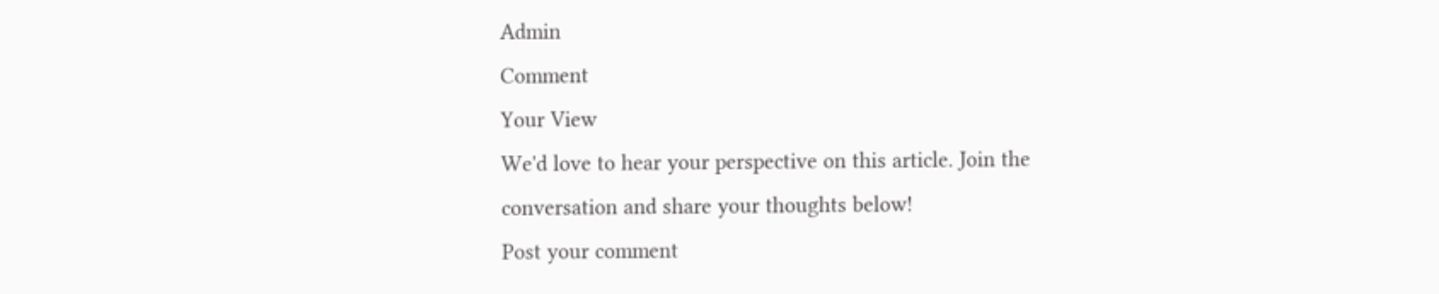Admin
Comment
Your View
We'd love to hear your perspective on this article. Join the conversation and share your thoughts below!
Post your comment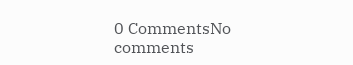0 CommentsNo comments